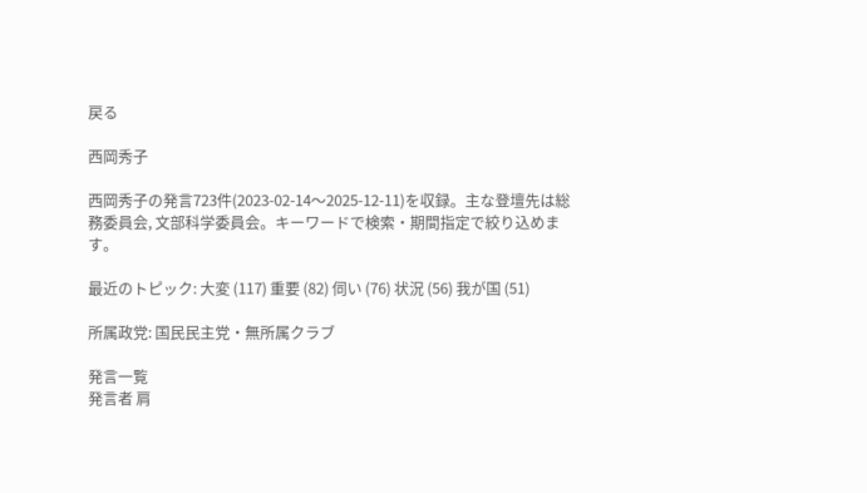戻る

西岡秀子

西岡秀子の発言723件(2023-02-14〜2025-12-11)を収録。主な登壇先は総務委員会, 文部科学委員会。キーワードで検索・期間指定で絞り込めます。

最近のトピック: 大変 (117) 重要 (82) 伺い (76) 状況 (56) 我が国 (51)

所属政党: 国民民主党・無所属クラブ

発言一覧
発言者 肩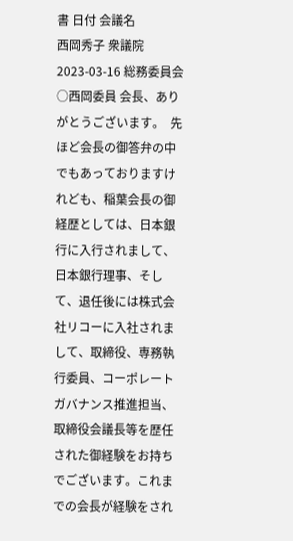書 日付 会議名
西岡秀子 衆議院 2023-03-16 総務委員会
○西岡委員 会長、ありがとうございます。  先ほど会長の御答弁の中でもあっておりますけれども、稲葉会長の御経歴としては、日本銀行に入行されまして、日本銀行理事、そして、退任後には株式会社リコーに入社されまして、取締役、専務執行委員、コーポレートガバナンス推進担当、取締役会議長等を歴任された御経験をお持ちでございます。これまでの会長が経験をされ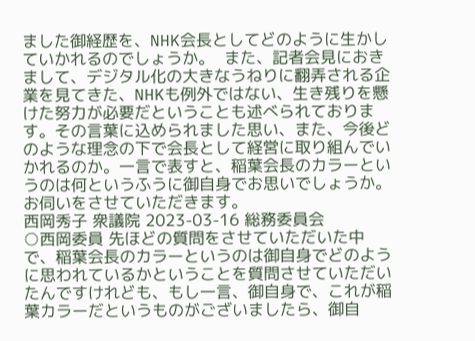ました御経歴を、NHK会長としてどのように生かしていかれるのでしょうか。  また、記者会見におきまして、デジタル化の大きなうねりに翻弄される企業を見てきた、NHKも例外ではない、生き残りを懸けた努力が必要だということも述べられております。その言葉に込められました思い、また、今後どのような理念の下で会長として経営に取り組んでいかれるのか。一言で表すと、稲葉会長のカラーというのは何というふうに御自身でお思いでしょうか。お伺いをさせていただきます。
西岡秀子 衆議院 2023-03-16 総務委員会
○西岡委員 先ほどの質問をさせていただいた中で、稲葉会長のカラーというのは御自身でどのように思われているかということを質問させていただいたんですけれども、もし一言、御自身で、これが稲葉カラーだというものがございましたら、御自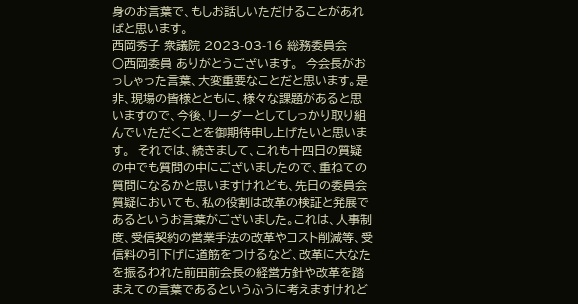身のお言葉で、もしお話しいただけることがあればと思います。
西岡秀子 衆議院 2023-03-16 総務委員会
○西岡委員 ありがとうございます。  今会長がおっしゃった言葉、大変重要なことだと思います。是非、現場の皆様とともに、様々な課題があると思いますので、今後、リーダーとしてしっかり取り組んでいただくことを御期待申し上げたいと思います。  それでは、続きまして、これも十四日の質疑の中でも質問の中にございましたので、重ねての質問になるかと思いますけれども、先日の委員会質疑においても、私の役割は改革の検証と発展であるというお言葉がございました。これは、人事制度、受信契約の営業手法の改革やコスト削減等、受信料の引下げに道筋をつけるなど、改革に大なたを振るわれた前田前会長の経営方針や改革を踏まえての言葉であるというふうに考えますけれど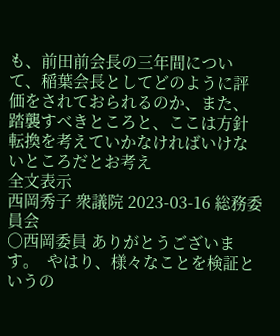も、前田前会長の三年間について、稲葉会長としてどのように評価をされておられるのか、また、踏襲すべきところと、ここは方針転換を考えていかなければいけないところだとお考え
全文表示
西岡秀子 衆議院 2023-03-16 総務委員会
○西岡委員 ありがとうございます。  やはり、様々なことを検証というの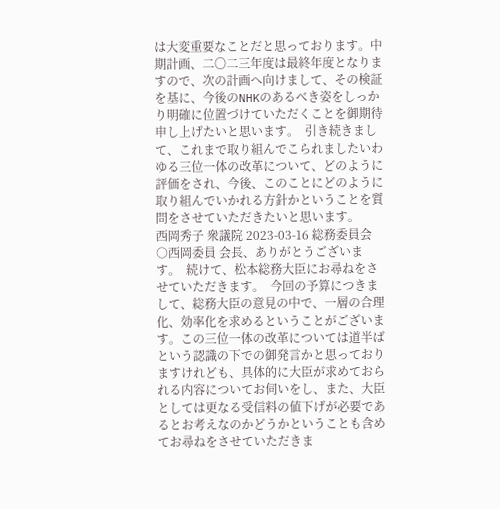は大変重要なことだと思っております。中期計画、二〇二三年度は最終年度となりますので、次の計画へ向けまして、その検証を基に、今後のNHKのあるべき姿をしっかり明確に位置づけていただくことを御期待申し上げたいと思います。  引き続きまして、これまで取り組んでこられましたいわゆる三位一体の改革について、どのように評価をされ、今後、このことにどのように取り組んでいかれる方針かということを質問をさせていただきたいと思います。
西岡秀子 衆議院 2023-03-16 総務委員会
○西岡委員 会長、ありがとうございます。  続けて、松本総務大臣にお尋ねをさせていただきます。  今回の予算につきまして、総務大臣の意見の中で、一層の合理化、効率化を求めるということがございます。この三位一体の改革については道半ばという認識の下での御発言かと思っておりますけれども、具体的に大臣が求めておられる内容についてお伺いをし、また、大臣としては更なる受信料の値下げが必要であるとお考えなのかどうかということも含めてお尋ねをさせていただきま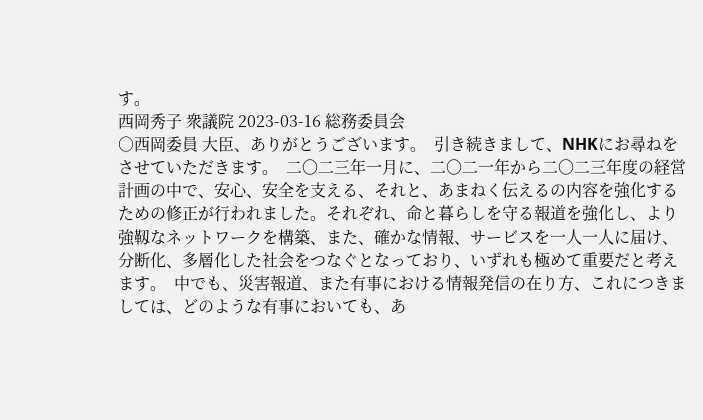す。
西岡秀子 衆議院 2023-03-16 総務委員会
○西岡委員 大臣、ありがとうございます。  引き続きまして、NHKにお尋ねをさせていただきます。  二〇二三年一月に、二〇二一年から二〇二三年度の経営計画の中で、安心、安全を支える、それと、あまねく伝えるの内容を強化するための修正が行われました。それぞれ、命と暮らしを守る報道を強化し、より強靱なネットワークを構築、また、確かな情報、サービスを一人一人に届け、分断化、多層化した社会をつなぐとなっており、いずれも極めて重要だと考えます。  中でも、災害報道、また有事における情報発信の在り方、これにつきましては、どのような有事においても、あ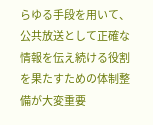らゆる手段を用いて、公共放送として正確な情報を伝え続ける役割を果たすための体制整備が大変重要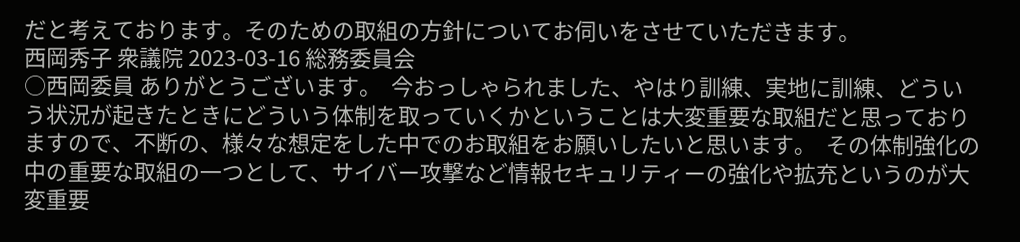だと考えております。そのための取組の方針についてお伺いをさせていただきます。
西岡秀子 衆議院 2023-03-16 総務委員会
○西岡委員 ありがとうございます。  今おっしゃられました、やはり訓練、実地に訓練、どういう状況が起きたときにどういう体制を取っていくかということは大変重要な取組だと思っておりますので、不断の、様々な想定をした中でのお取組をお願いしたいと思います。  その体制強化の中の重要な取組の一つとして、サイバー攻撃など情報セキュリティーの強化や拡充というのが大変重要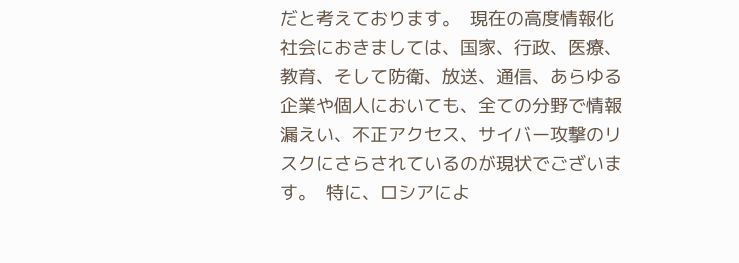だと考えております。  現在の高度情報化社会におきましては、国家、行政、医療、教育、そして防衛、放送、通信、あらゆる企業や個人においても、全ての分野で情報漏えい、不正アクセス、サイバー攻撃のリスクにさらされているのが現状でございます。  特に、ロシアによ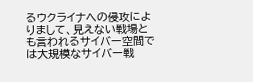るウクライナへの侵攻によりまして、見えない戦場とも言われるサイバー空間では大規模なサイバー戦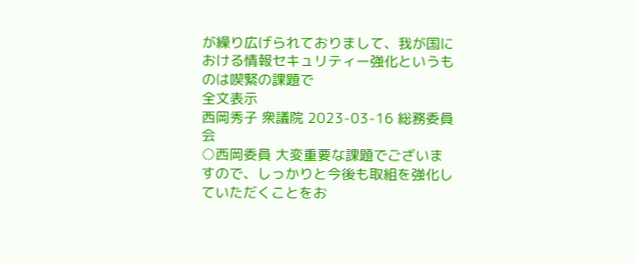が繰り広げられておりまして、我が国における情報セキュリティー強化というものは喫緊の課題で
全文表示
西岡秀子 衆議院 2023-03-16 総務委員会
○西岡委員 大変重要な課題でございますので、しっかりと今後も取組を強化していただくことをお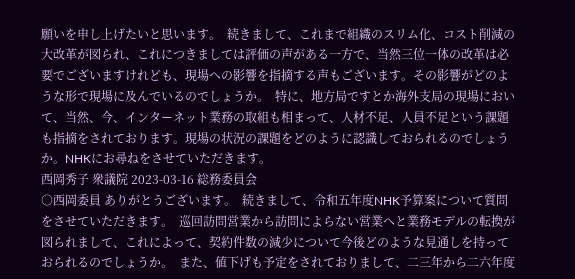願いを申し上げたいと思います。  続きまして、これまで組織のスリム化、コスト削減の大改革が図られ、これにつきましては評価の声がある一方で、当然三位一体の改革は必要でございますけれども、現場への影響を指摘する声もございます。その影響がどのような形で現場に及んでいるのでしょうか。  特に、地方局ですとか海外支局の現場において、当然、今、インターネット業務の取組も相まって、人材不足、人員不足という課題も指摘をされております。現場の状況の課題をどのように認識しておられるのでしょうか。NHKにお尋ねをさせていただきます。
西岡秀子 衆議院 2023-03-16 総務委員会
○西岡委員 ありがとうございます。  続きまして、令和五年度NHK予算案について質問をさせていただきます。  巡回訪問営業から訪問によらない営業へと業務モデルの転換が図られまして、これによって、契約件数の減少について今後どのような見通しを持っておられるのでしょうか。  また、値下げも予定をされておりまして、二三年から二六年度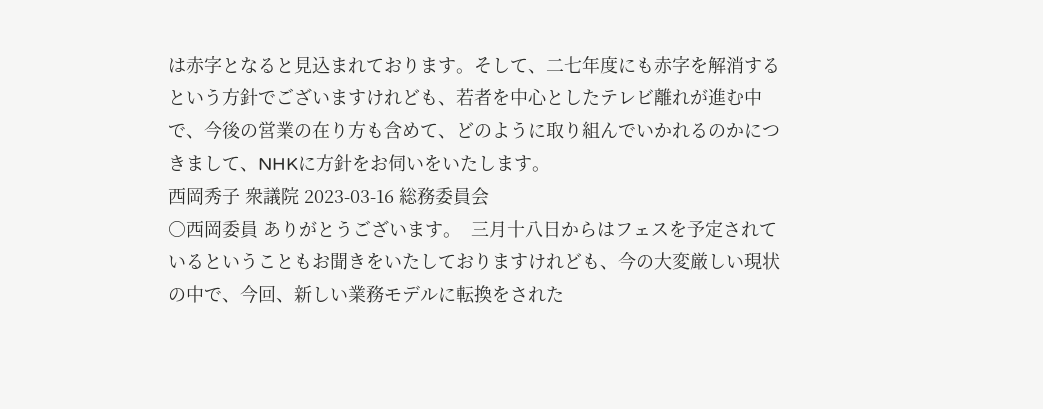は赤字となると見込まれております。そして、二七年度にも赤字を解消するという方針でございますけれども、若者を中心としたテレビ離れが進む中で、今後の営業の在り方も含めて、どのように取り組んでいかれるのかにつきまして、NHKに方針をお伺いをいたします。
西岡秀子 衆議院 2023-03-16 総務委員会
○西岡委員 ありがとうございます。  三月十八日からはフェスを予定されているということもお聞きをいたしておりますけれども、今の大変厳しい現状の中で、今回、新しい業務モデルに転換をされた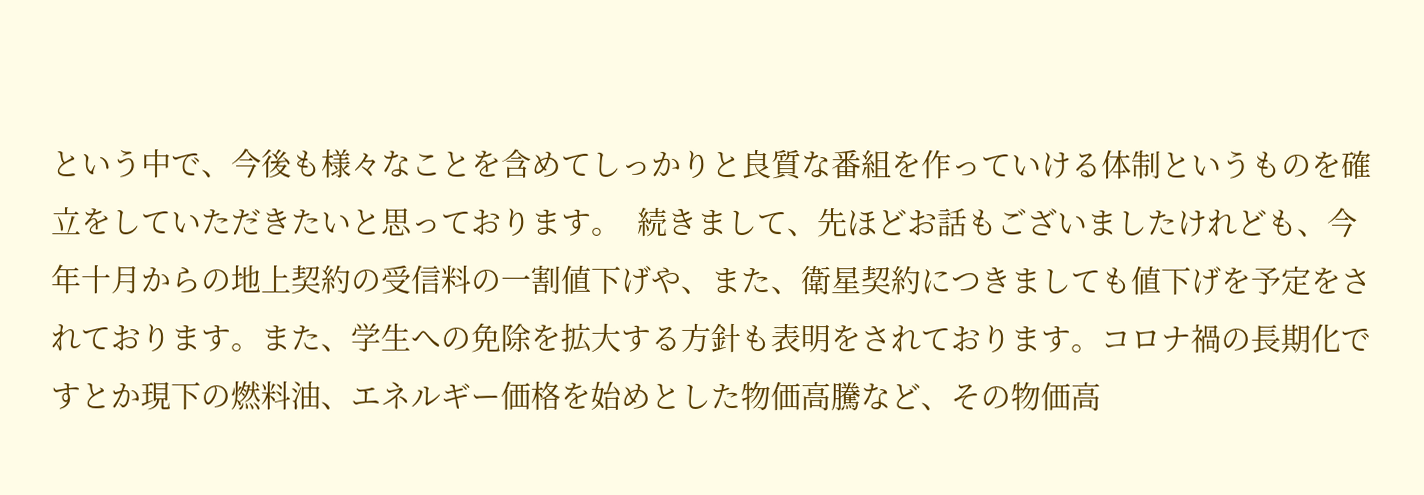という中で、今後も様々なことを含めてしっかりと良質な番組を作っていける体制というものを確立をしていただきたいと思っております。  続きまして、先ほどお話もございましたけれども、今年十月からの地上契約の受信料の一割値下げや、また、衛星契約につきましても値下げを予定をされております。また、学生への免除を拡大する方針も表明をされております。コロナ禍の長期化ですとか現下の燃料油、エネルギー価格を始めとした物価高騰など、その物価高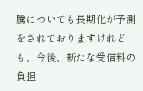騰についても長期化が予測をされておりますけれども、今後、新たな受信料の負担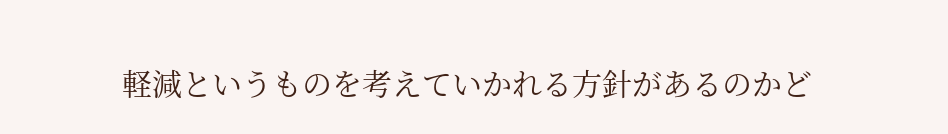軽減というものを考えていかれる方針があるのかど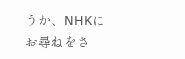うか、NHKにお尋ねをさ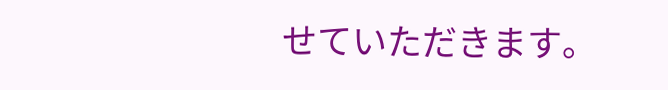せていただきます。